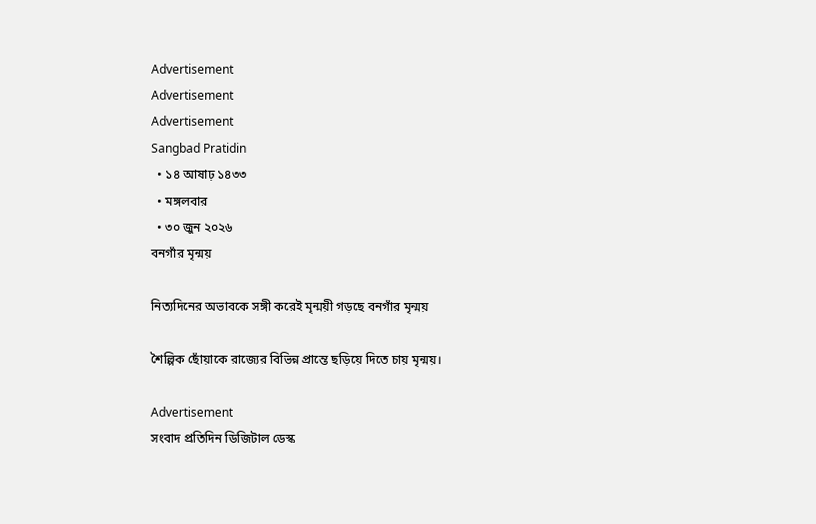Advertisement
Advertisement
Advertisement
Sangbad Pratidin
  • ১৪ আষাঢ় ১৪৩৩
  • মঙ্গলবার
  • ৩০ জুন ২০২৬
বনগাঁর মৃন্ময়

নিত্যদিনের অভাবকে সঙ্গী করেই মৃন্ময়ী গড়ছে বনগাঁর মৃন্ময়

শৈল্পিক ছোঁয়াকে রাজ্যের বিভিন্ন প্রান্তে ছড়িয়ে দিতে চায় মৃন্ময়।

Advertisement
সংবাদ প্রতিদিন ডিজিটাল ডেস্ক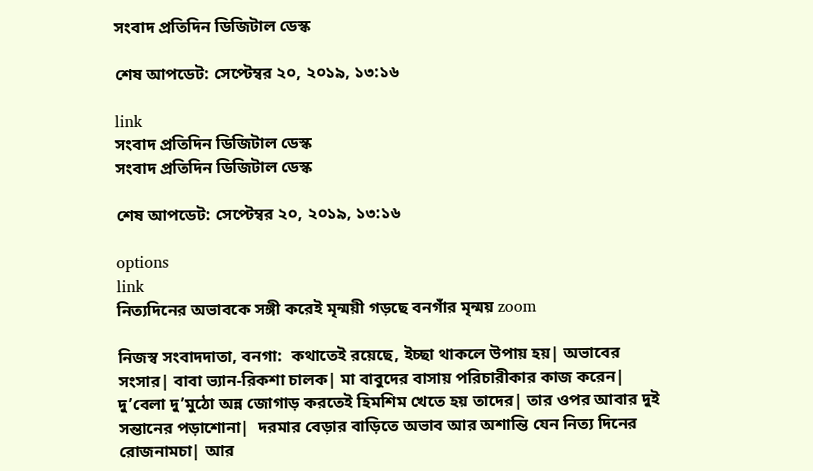সংবাদ প্রতিদিন ডিজিটাল ডেস্ক

শেষ আপডেট: সেপ্টেম্বর ২০, ২০১৯, ১৩:১৬

link
সংবাদ প্রতিদিন ডিজিটাল ডেস্ক
সংবাদ প্রতিদিন ডিজিটাল ডেস্ক

শেষ আপডেট: সেপ্টেম্বর ২০, ২০১৯, ১৩:১৬

options
link
নিত্যদিনের অভাবকে সঙ্গী করেই মৃন্ময়ী গড়ছে বনগাঁর মৃন্ময় zoom

নিজস্ব সংবাদদাতা, বনগা:  কথাতেই রয়েছে, ইচ্ছা থাকলে উপায় হয়| অভাবের সংসার| বাবা ভ্যান-রিকশা চালক| মা বাবুদের বাসায় পরিচারীকার কাজ করেন| দু’বেলা দু’মুঠো অন্ন জোগাড় করতেই হিমশিম খেতে হয় তাদের| তার ওপর আবার দুই সন্তানের পড়াশোনা|  দরমার বেড়ার বাড়িতে অভাব আর অশান্তি যেন নিত্য দিনের রোজনামচা| আর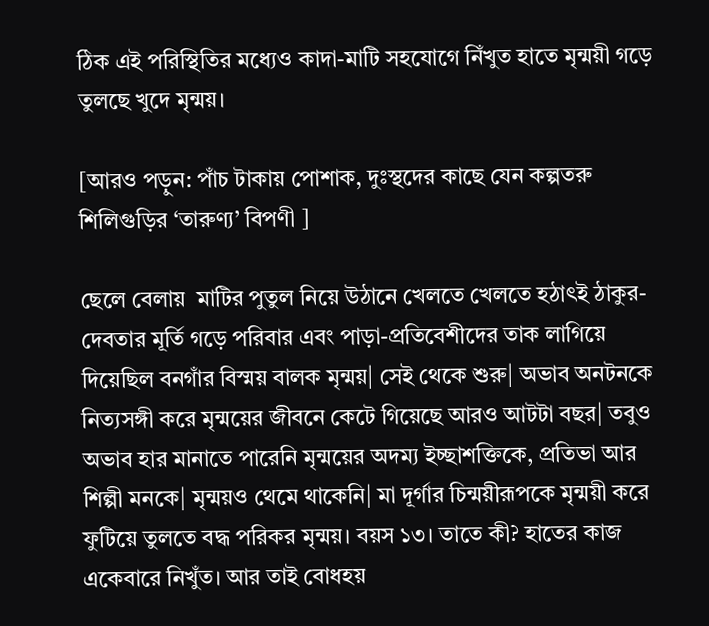ঠিক এই পরিস্থিতির মধ্যেও কাদা-মাটি সহযোগে নিঁখুত হাতে মৃন্ময়ী গড়ে তুলছে খুদে মৃন্ময়।

[আরও পড়ুন: পাঁচ টাকায় পোশাক, দুঃস্থদের কাছে যেন কল্পতরু শিলিগুড়ির ‘তারুণ্য’ বিপণী ]

ছেলে বেলায়  মাটির পুতুল নিয়ে উঠানে খেলতে খেলতে হঠাৎই ঠাকুর-দেবতার মূর্তি গড়ে পরিবার এবং পাড়া-প্রতিবেশীদের তাক লাগিয়ে দিয়েছিল বনগাঁর বিস্ময় বালক মৃন্ময়| সেই থেকে শুরু| অভাব অনটনকে নিত্যসঙ্গী করে মৃন্ময়ের জীবনে কেটে গিয়েছে আরও আটটা বছর| তবুও অভাব হার মানাতে পারেনি মৃন্ময়ের অদম্য ইচ্ছাশক্তিকে, প্রতিভা আর শিল্পী মনকে| মৃন্ময়ও থেমে থাকেনি| মা দূর্গার চিন্ময়ীরূপকে মৃন্ময়ী করে ফুটিয়ে তুলতে বদ্ধ পরিকর মৃন্ময়। বয়স ১৩। তাতে কী? হাতের কাজ একেবারে নিখুঁত। আর তাই বোধহয়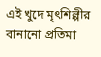এই খুদে মৃৎশিল্পীর বানানো প্রতিমা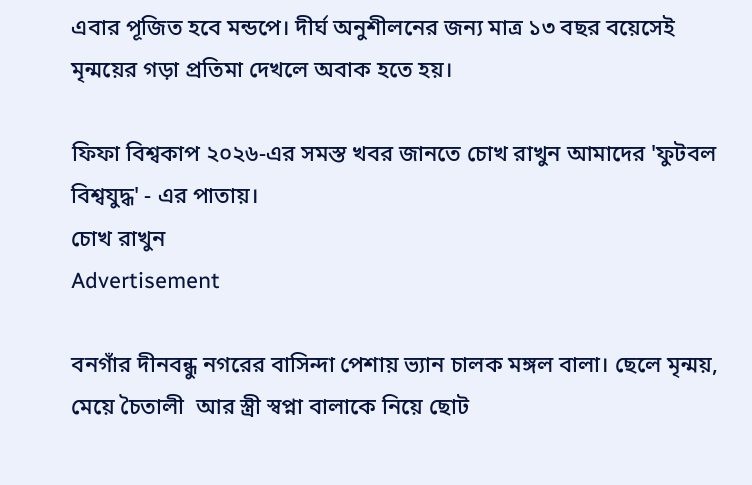এবার পূজিত হবে মন্ডপে। দীর্ঘ অনুশীলনের জন্য মাত্র ১৩ বছর বয়েসেই মৃন্ময়ের গড়া প্রতিমা দেখলে অবাক হতে হয়।

ফিফা বিশ্বকাপ ২০২৬-এর সমস্ত খবর জানতে চোখ রাখুন আমাদের 'ফুটবল বিশ্বযুদ্ধ' - এর পাতায়।
চোখ রাখুন
Advertisement

বনগাঁর দীনবন্ধু নগরের বাসিন্দা পেশায় ভ্যান চালক মঙ্গল বালা। ছেলে মৃন্ময়, মেয়ে চৈতালী  আর স্ত্রী স্বপ্না বালাকে নিয়ে ছোট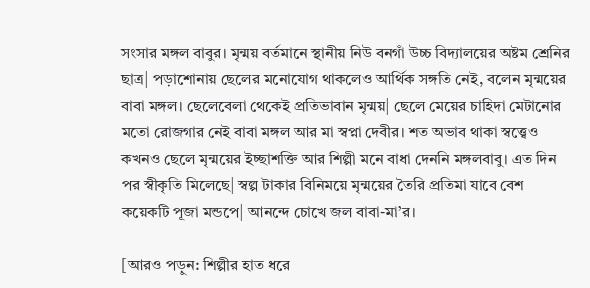সংসার মঙ্গল বাবুর। মৃন্ময় বর্তমানে স্থানীয় নিউ বনগাঁ উচ্চ বিদ্যালয়ের অষ্টম শ্রেনির ছাত্র| পড়াশোনায় ছেলের মনোযোগ থাকলেও আর্থিক সঙ্গতি নেই, বলেন মৃন্ময়ের বাবা মঙ্গল। ছেলেবেলা থেকেই প্রতিভাবান মৃন্ময়| ছেলে মেয়ের চাহিদা মেটানোর মতো রোজগার নেই বাবা মঙ্গল আর মা স্বপ্না দেবীর। শত অভাব থাকা স্বত্ত্বেও কখনও ছেলে মৃন্ময়ের ইচ্ছাশক্তি আর শিল্পী মনে বাধা দেননি মঙ্গলবাবু। এত দিন পর স্বীকৃতি মিলেছে| স্বল্প টাকার বিনিময়ে মৃন্ময়ের তৈরি প্রতিমা যাবে বেশ কয়েকটি পূজা মন্ডপে| আনন্দে চোখে জল বাবা-মা’র।

[আরও পড়ুন: শিল্পীর হাত ধরে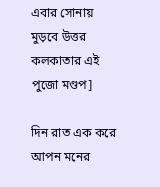এবার সোনায় মুড়বে উত্তর কলকাতার এই পুজো মণ্ডপ]

দিন রাত এক করে আপন মনের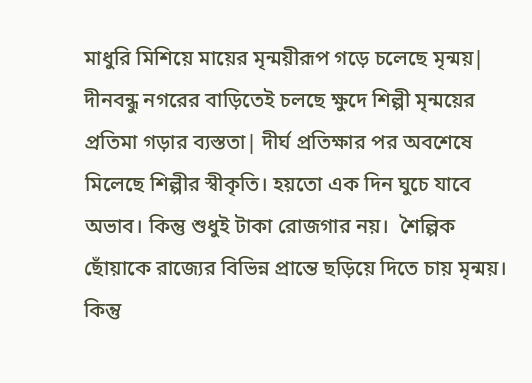মাধুরি মিশিয়ে মায়ের মৃন্ময়ীরূপ গড়ে চলেছে মৃন্ময়| দীনবন্ধু নগরের বাড়িতেই চলছে ক্ষুদে শিল্পী মৃন্ময়ের প্রতিমা গড়ার ব্যস্ততা| দীর্ঘ প্রতিক্ষার পর অবশেষে মিলেছে শিল্পীর স্বীকৃতি। হয়তো এক দিন ঘুচে যাবে অভাব। কিন্তু শুধুই টাকা রোজগার নয়।  শৈল্পিক ছোঁয়াকে রাজ্যের বিভিন্ন প্রান্তে ছড়িয়ে দিতে চায় মৃন্ময়। কিন্তু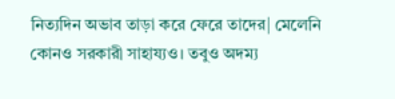নিত্যদিন অভাব তাড়া করে ফেরে তাদের| মেলেনি কোনও সরকারী সাহায্যও। তবুও অদম্য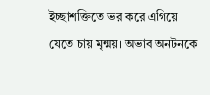ইচ্ছাশক্তিতে ভর করে এগিয়ে যেতে চায় মৃন্ময়। অভাব অনটনকে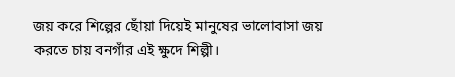জয় করে শিল্পের ছোঁয়া দিয়েই মানুষের ভালোবাসা জয় করতে চায় বনগাঁর এই ক্ষুদে শিল্পী।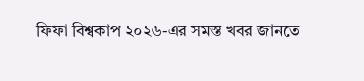ফিফা বিশ্বকাপ ২০২৬-এর সমস্ত খবর জানতে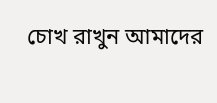চোখ রাখুন আমাদের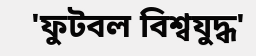'ফুটবল বিশ্বযুদ্ধ'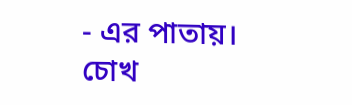- এর পাতায়।
চোখ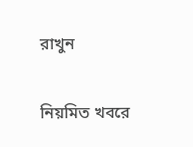রাখুন

নিয়মিত খবরে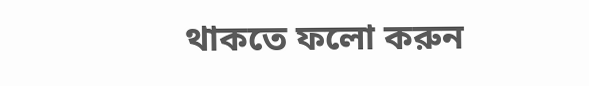থাকতে ফলো করুন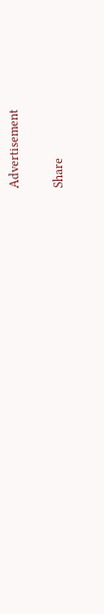Advertisement

Share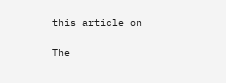this article on

The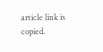article link is copied.